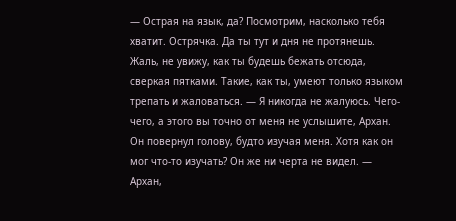— Острая на язык, да? Посмотрим, насколько тебя хватит. Острячка. Да ты тут и дня не протянешь. Жаль, не увижу, как ты будешь бежать отсюда, сверкая пятками. Такие, как ты, умеют только языком трепать и жаловаться. — Я никогда не жалуюсь. Чего-чего, а этого вы точно от меня не услышите, Архан. Он повернул голову, будто изучая меня. Хотя как он мог что-то изучать? Он же ни черта не видел. — Архан,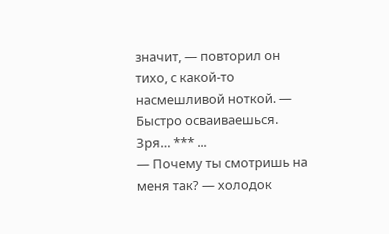значит, — повторил он тихо, с какой-то насмешливой ноткой. — Быстро осваиваешься. Зря… *** ...
— Почему ты смотришь на меня так? — холодок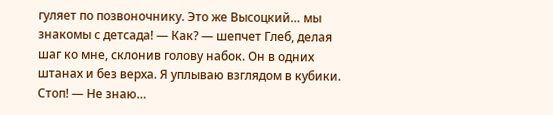гуляет по позвоночнику. Это же Высоцкий… мы знакомы с детсада! — Как? — шепчет Глеб, делая шаг ко мне, склонив голову набок. Он в одних штанах и без верха. Я уплываю взглядом в кубики. Стоп! — Не знаю…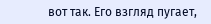вот так. Его взгляд пугает,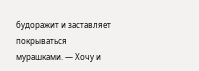будоражит и заставляет покрываться мурашками. — Хочу и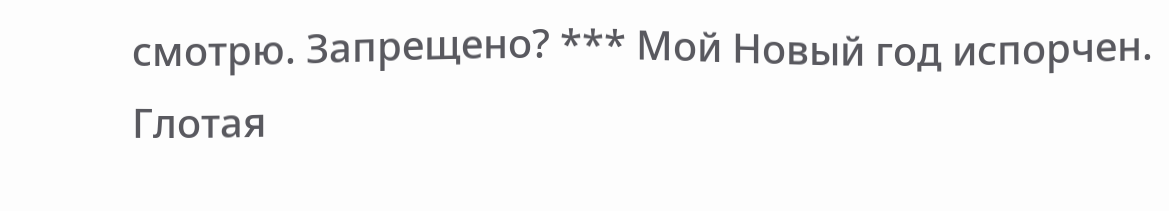смотрю. Запрещено? *** Мой Новый год испорчен. Глотая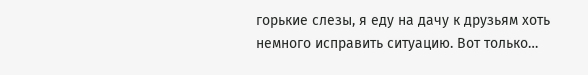горькие слезы, я еду на дачу к друзьям хоть немного исправить ситуацию. Вот только…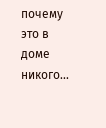почему это в доме никого...